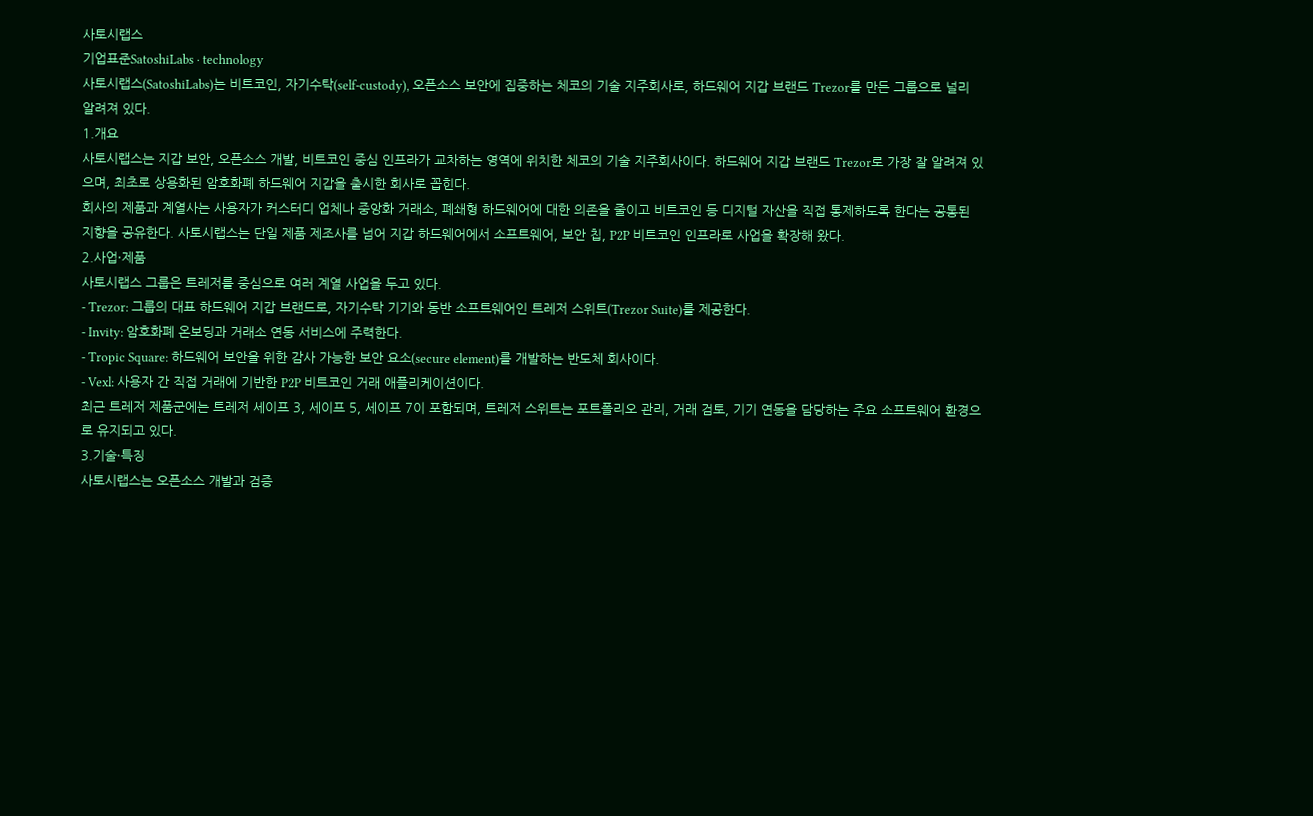사토시랩스
기업표준SatoshiLabs · technology
사토시랩스(SatoshiLabs)는 비트코인, 자기수탁(self-custody), 오픈소스 보안에 집중하는 체코의 기술 지주회사로, 하드웨어 지갑 브랜드 Trezor를 만든 그룹으로 널리 알려져 있다.
1.개요
사토시랩스는 지갑 보안, 오픈소스 개발, 비트코인 중심 인프라가 교차하는 영역에 위치한 체코의 기술 지주회사이다. 하드웨어 지갑 브랜드 Trezor로 가장 잘 알려져 있으며, 최초로 상용화된 암호화폐 하드웨어 지갑을 출시한 회사로 꼽힌다.
회사의 제품과 계열사는 사용자가 커스터디 업체나 중앙화 거래소, 폐쇄형 하드웨어에 대한 의존을 줄이고 비트코인 등 디지털 자산을 직접 통제하도록 한다는 공통된 지향을 공유한다. 사토시랩스는 단일 제품 제조사를 넘어 지갑 하드웨어에서 소프트웨어, 보안 칩, P2P 비트코인 인프라로 사업을 확장해 왔다.
2.사업·제품
사토시랩스 그룹은 트레저를 중심으로 여러 계열 사업을 두고 있다.
- Trezor: 그룹의 대표 하드웨어 지갑 브랜드로, 자기수탁 기기와 동반 소프트웨어인 트레저 스위트(Trezor Suite)를 제공한다.
- Invity: 암호화폐 온보딩과 거래소 연동 서비스에 주력한다.
- Tropic Square: 하드웨어 보안을 위한 감사 가능한 보안 요소(secure element)를 개발하는 반도체 회사이다.
- Vexl: 사용자 간 직접 거래에 기반한 P2P 비트코인 거래 애플리케이션이다.
최근 트레저 제품군에는 트레저 세이프 3, 세이프 5, 세이프 7이 포함되며, 트레저 스위트는 포트폴리오 관리, 거래 검토, 기기 연동을 담당하는 주요 소프트웨어 환경으로 유지되고 있다.
3.기술·특징
사토시랩스는 오픈소스 개발과 검증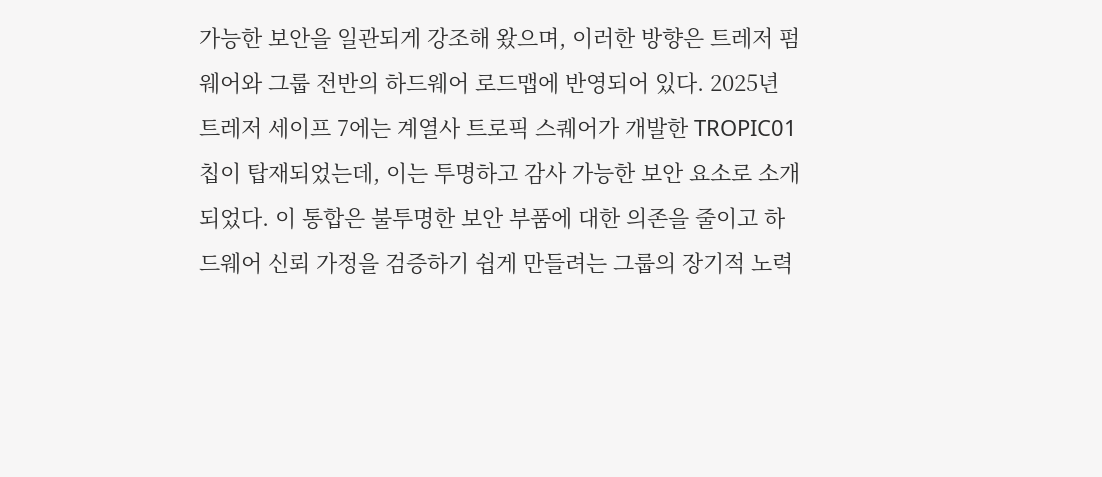가능한 보안을 일관되게 강조해 왔으며, 이러한 방향은 트레저 펌웨어와 그룹 전반의 하드웨어 로드맵에 반영되어 있다. 2025년 트레저 세이프 7에는 계열사 트로픽 스퀘어가 개발한 TROPIC01 칩이 탑재되었는데, 이는 투명하고 감사 가능한 보안 요소로 소개되었다. 이 통합은 불투명한 보안 부품에 대한 의존을 줄이고 하드웨어 신뢰 가정을 검증하기 쉽게 만들려는 그룹의 장기적 노력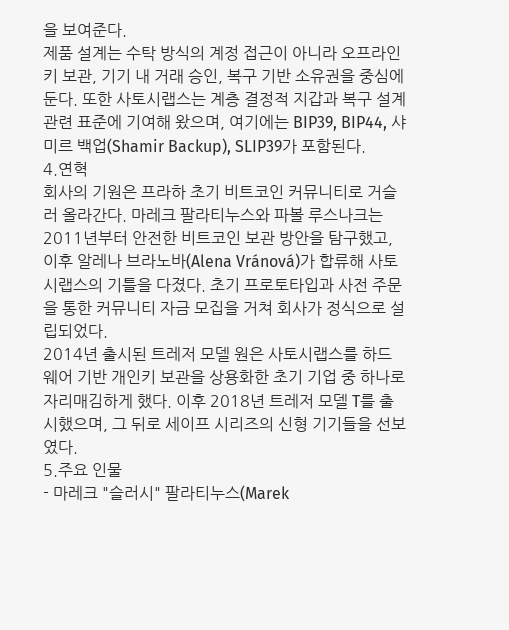을 보여준다.
제품 설계는 수탁 방식의 계정 접근이 아니라 오프라인 키 보관, 기기 내 거래 승인, 복구 기반 소유권을 중심에 둔다. 또한 사토시랩스는 계층 결정적 지갑과 복구 설계 관련 표준에 기여해 왔으며, 여기에는 BIP39, BIP44, 샤미르 백업(Shamir Backup), SLIP39가 포함된다.
4.연혁
회사의 기원은 프라하 초기 비트코인 커뮤니티로 거슬러 올라간다. 마레크 팔라티누스와 파볼 루스나크는 2011년부터 안전한 비트코인 보관 방안을 탐구했고, 이후 알레나 브라노바(Alena Vránová)가 합류해 사토시랩스의 기틀을 다졌다. 초기 프로토타입과 사전 주문을 통한 커뮤니티 자금 모집을 거쳐 회사가 정식으로 설립되었다.
2014년 출시된 트레저 모델 원은 사토시랩스를 하드웨어 기반 개인키 보관을 상용화한 초기 기업 중 하나로 자리매김하게 했다. 이후 2018년 트레저 모델 T를 출시했으며, 그 뒤로 세이프 시리즈의 신형 기기들을 선보였다.
5.주요 인물
- 마레크 "슬러시" 팔라티누스(Marek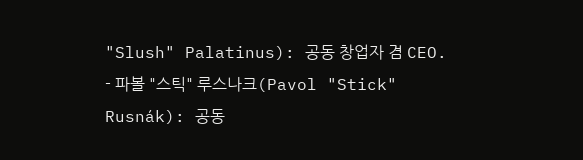"Slush" Palatinus): 공동 창업자 겸 CEO.
- 파볼 "스틱" 루스나크(Pavol "Stick" Rusnák): 공동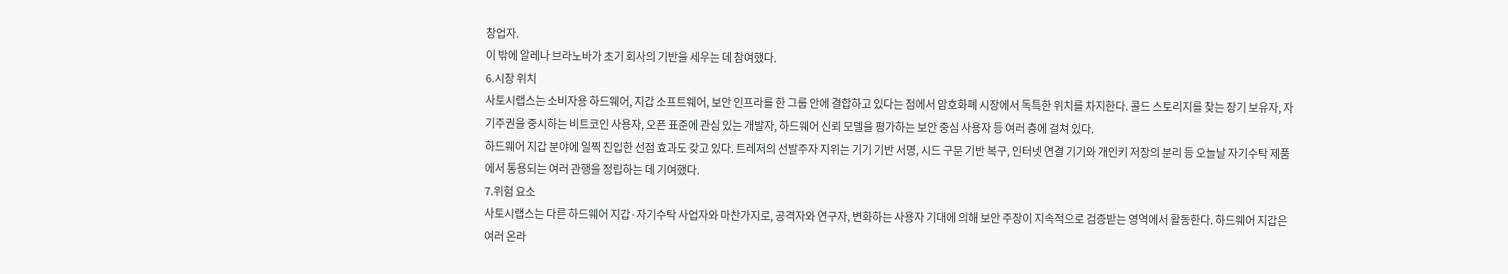창업자.
이 밖에 알레나 브라노바가 초기 회사의 기반을 세우는 데 참여했다.
6.시장 위치
사토시랩스는 소비자용 하드웨어, 지갑 소프트웨어, 보안 인프라를 한 그룹 안에 결합하고 있다는 점에서 암호화폐 시장에서 독특한 위치를 차지한다. 콜드 스토리지를 찾는 장기 보유자, 자기주권을 중시하는 비트코인 사용자, 오픈 표준에 관심 있는 개발자, 하드웨어 신뢰 모델을 평가하는 보안 중심 사용자 등 여러 층에 걸쳐 있다.
하드웨어 지갑 분야에 일찍 진입한 선점 효과도 갖고 있다. 트레저의 선발주자 지위는 기기 기반 서명, 시드 구문 기반 복구, 인터넷 연결 기기와 개인키 저장의 분리 등 오늘날 자기수탁 제품에서 통용되는 여러 관행을 정립하는 데 기여했다.
7.위험 요소
사토시랩스는 다른 하드웨어 지갑·자기수탁 사업자와 마찬가지로, 공격자와 연구자, 변화하는 사용자 기대에 의해 보안 주장이 지속적으로 검증받는 영역에서 활동한다. 하드웨어 지갑은 여러 온라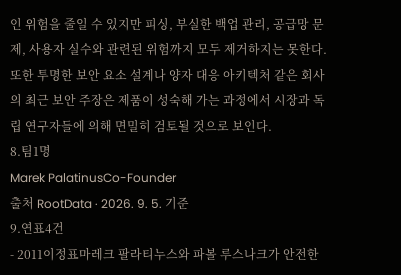인 위험을 줄일 수 있지만 피싱, 부실한 백업 관리, 공급망 문제, 사용자 실수와 관련된 위험까지 모두 제거하지는 못한다. 또한 투명한 보안 요소 설계나 양자 대응 아키텍처 같은 회사의 최근 보안 주장은 제품이 성숙해 가는 과정에서 시장과 독립 연구자들에 의해 면밀히 검토될 것으로 보인다.
8.팀1명
Marek PalatinusCo-Founder
출처 RootData · 2026. 9. 5. 기준
9.연표4건
- 2011이정표마레크 팔라티누스와 파볼 루스나크가 안전한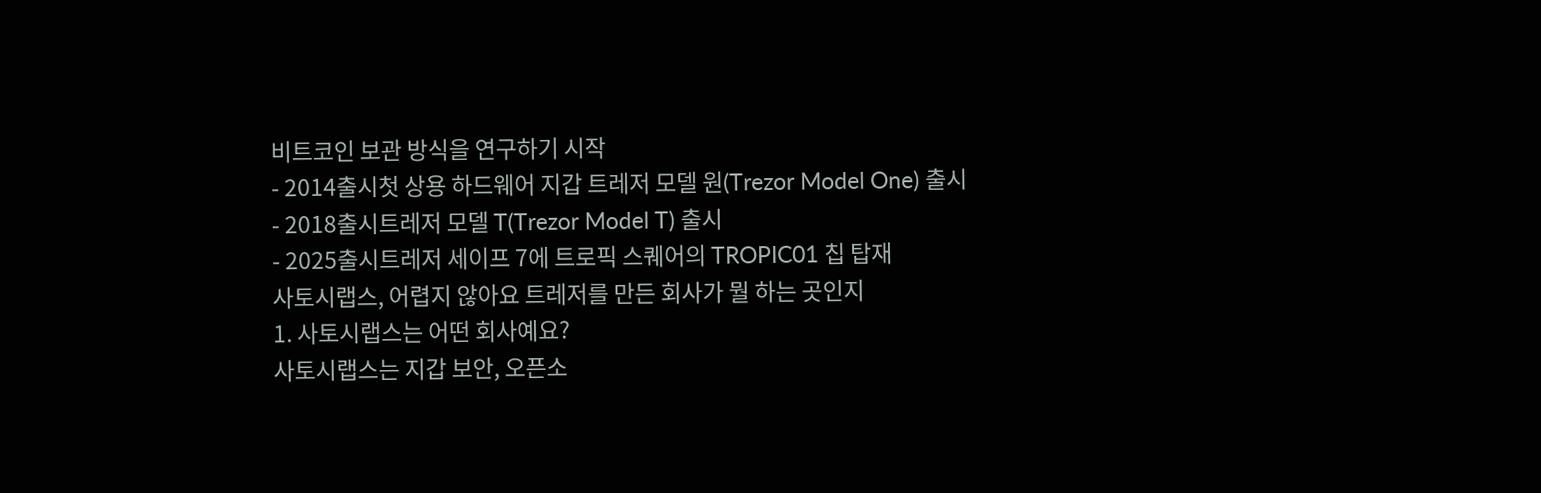비트코인 보관 방식을 연구하기 시작
- 2014출시첫 상용 하드웨어 지갑 트레저 모델 원(Trezor Model One) 출시
- 2018출시트레저 모델 T(Trezor Model T) 출시
- 2025출시트레저 세이프 7에 트로픽 스퀘어의 TROPIC01 칩 탑재
사토시랩스, 어렵지 않아요 트레저를 만든 회사가 뭘 하는 곳인지
1. 사토시랩스는 어떤 회사예요?
사토시랩스는 지갑 보안, 오픈소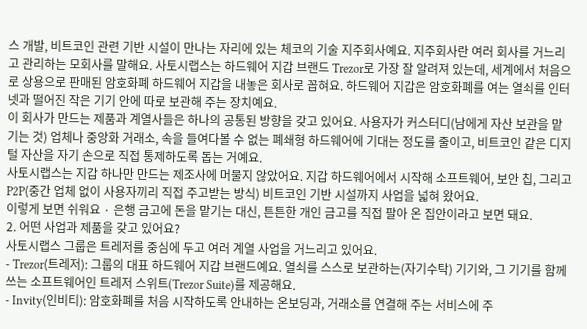스 개발, 비트코인 관련 기반 시설이 만나는 자리에 있는 체코의 기술 지주회사예요. 지주회사란 여러 회사를 거느리고 관리하는 모회사를 말해요. 사토시랩스는 하드웨어 지갑 브랜드 Trezor로 가장 잘 알려져 있는데, 세계에서 처음으로 상용으로 판매된 암호화폐 하드웨어 지갑을 내놓은 회사로 꼽혀요. 하드웨어 지갑은 암호화폐를 여는 열쇠를 인터넷과 떨어진 작은 기기 안에 따로 보관해 주는 장치예요.
이 회사가 만드는 제품과 계열사들은 하나의 공통된 방향을 갖고 있어요. 사용자가 커스터디(남에게 자산 보관을 맡기는 것) 업체나 중앙화 거래소, 속을 들여다볼 수 없는 폐쇄형 하드웨어에 기대는 정도를 줄이고, 비트코인 같은 디지털 자산을 자기 손으로 직접 통제하도록 돕는 거예요.
사토시랩스는 지갑 하나만 만드는 제조사에 머물지 않았어요. 지갑 하드웨어에서 시작해 소프트웨어, 보안 칩, 그리고 P2P(중간 업체 없이 사용자끼리 직접 주고받는 방식) 비트코인 기반 시설까지 사업을 넓혀 왔어요.
이렇게 보면 쉬워요 · 은행 금고에 돈을 맡기는 대신, 튼튼한 개인 금고를 직접 팔아 온 집안이라고 보면 돼요.
2. 어떤 사업과 제품을 갖고 있어요?
사토시랩스 그룹은 트레저를 중심에 두고 여러 계열 사업을 거느리고 있어요.
- Trezor(트레저): 그룹의 대표 하드웨어 지갑 브랜드예요. 열쇠를 스스로 보관하는(자기수탁) 기기와, 그 기기를 함께 쓰는 소프트웨어인 트레저 스위트(Trezor Suite)를 제공해요.
- Invity(인비티): 암호화폐를 처음 시작하도록 안내하는 온보딩과, 거래소를 연결해 주는 서비스에 주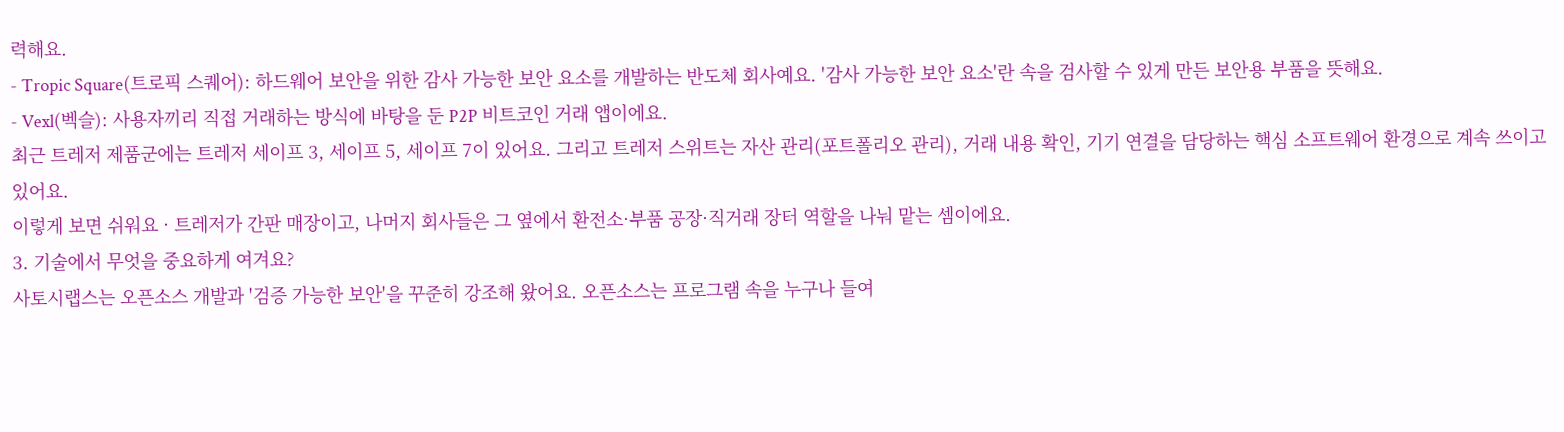력해요.
- Tropic Square(트로픽 스퀘어): 하드웨어 보안을 위한 감사 가능한 보안 요소를 개발하는 반도체 회사예요. '감사 가능한 보안 요소'란 속을 검사할 수 있게 만든 보안용 부품을 뜻해요.
- Vexl(벡슬): 사용자끼리 직접 거래하는 방식에 바탕을 둔 P2P 비트코인 거래 앱이에요.
최근 트레저 제품군에는 트레저 세이프 3, 세이프 5, 세이프 7이 있어요. 그리고 트레저 스위트는 자산 관리(포트폴리오 관리), 거래 내용 확인, 기기 연결을 담당하는 핵심 소프트웨어 환경으로 계속 쓰이고 있어요.
이렇게 보면 쉬워요 · 트레저가 간판 매장이고, 나머지 회사들은 그 옆에서 환전소·부품 공장·직거래 장터 역할을 나눠 맡는 셈이에요.
3. 기술에서 무엇을 중요하게 여겨요?
사토시랩스는 오픈소스 개발과 '검증 가능한 보안'을 꾸준히 강조해 왔어요. 오픈소스는 프로그램 속을 누구나 들여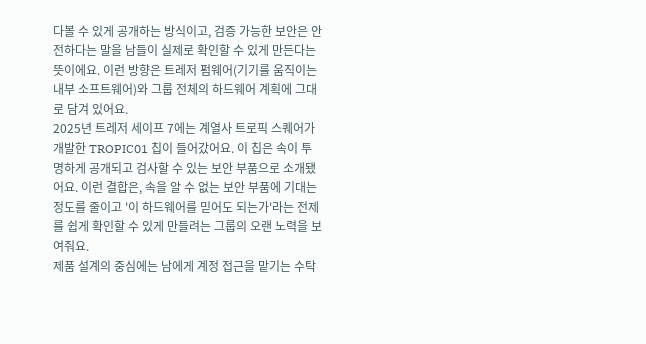다볼 수 있게 공개하는 방식이고, 검증 가능한 보안은 안전하다는 말을 남들이 실제로 확인할 수 있게 만든다는 뜻이에요. 이런 방향은 트레저 펌웨어(기기를 움직이는 내부 소프트웨어)와 그룹 전체의 하드웨어 계획에 그대로 담겨 있어요.
2025년 트레저 세이프 7에는 계열사 트로픽 스퀘어가 개발한 TROPIC01 칩이 들어갔어요. 이 칩은 속이 투명하게 공개되고 검사할 수 있는 보안 부품으로 소개됐어요. 이런 결합은, 속을 알 수 없는 보안 부품에 기대는 정도를 줄이고 '이 하드웨어를 믿어도 되는가'라는 전제를 쉽게 확인할 수 있게 만들려는 그룹의 오랜 노력을 보여줘요.
제품 설계의 중심에는 남에게 계정 접근을 맡기는 수탁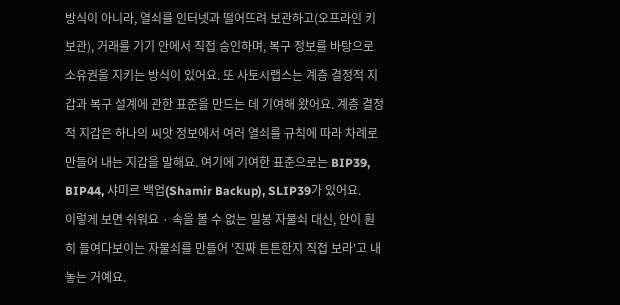방식이 아니라, 열쇠를 인터넷과 떨어뜨려 보관하고(오프라인 키 보관), 거래를 기기 안에서 직접 승인하며, 복구 정보를 바탕으로 소유권을 지키는 방식이 있어요. 또 사토시랩스는 계층 결정적 지갑과 복구 설계에 관한 표준을 만드는 데 기여해 왔어요. 계층 결정적 지갑은 하나의 씨앗 정보에서 여러 열쇠를 규칙에 따라 차례로 만들어 내는 지갑을 말해요. 여기에 기여한 표준으로는 BIP39, BIP44, 샤미르 백업(Shamir Backup), SLIP39가 있어요.
이렇게 보면 쉬워요 · 속을 볼 수 없는 밀봉 자물쇠 대신, 안이 훤히 들여다보이는 자물쇠를 만들어 '진짜 튼튼한지 직접 보라'고 내놓는 거예요.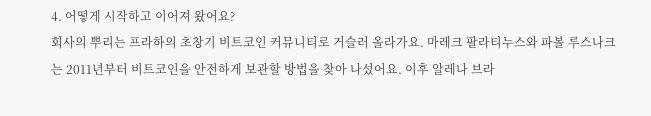4. 어떻게 시작하고 이어져 왔어요?
회사의 뿌리는 프라하의 초창기 비트코인 커뮤니티로 거슬러 올라가요. 마레크 팔라티누스와 파볼 루스나크는 2011년부터 비트코인을 안전하게 보관할 방법을 찾아 나섰어요. 이후 알레나 브라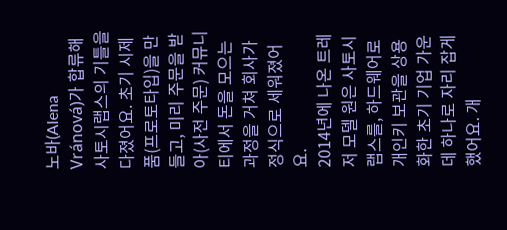노바(Alena Vránová)가 합류해 사토시랩스의 기틀을 다졌어요. 초기 시제품(프로토타입)을 만들고, 미리 주문을 받아(사전 주문) 커뮤니티에서 돈을 모으는 과정을 거쳐 회사가 정식으로 세워졌어요.
2014년에 나온 트레저 모델 원은 사토시랩스를, 하드웨어로 개인키 보관을 상용화한 초기 기업 가운데 하나로 자리 잡게 했어요. 개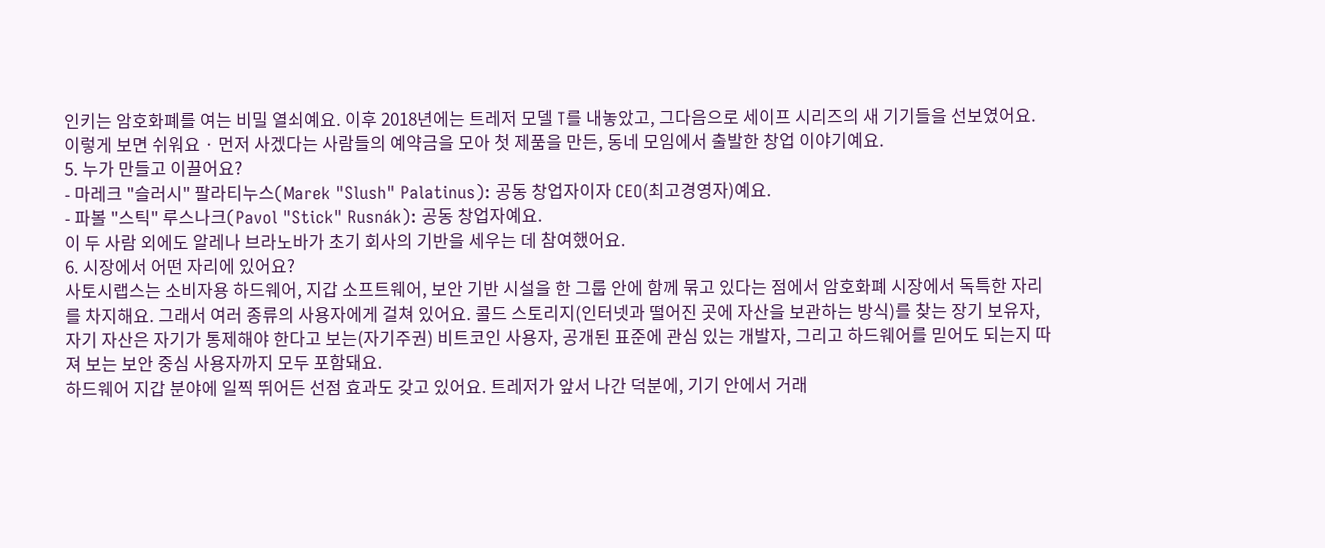인키는 암호화폐를 여는 비밀 열쇠예요. 이후 2018년에는 트레저 모델 T를 내놓았고, 그다음으로 세이프 시리즈의 새 기기들을 선보였어요.
이렇게 보면 쉬워요 · 먼저 사겠다는 사람들의 예약금을 모아 첫 제품을 만든, 동네 모임에서 출발한 창업 이야기예요.
5. 누가 만들고 이끌어요?
- 마레크 "슬러시" 팔라티누스(Marek "Slush" Palatinus): 공동 창업자이자 CEO(최고경영자)예요.
- 파볼 "스틱" 루스나크(Pavol "Stick" Rusnák): 공동 창업자예요.
이 두 사람 외에도 알레나 브라노바가 초기 회사의 기반을 세우는 데 참여했어요.
6. 시장에서 어떤 자리에 있어요?
사토시랩스는 소비자용 하드웨어, 지갑 소프트웨어, 보안 기반 시설을 한 그룹 안에 함께 묶고 있다는 점에서 암호화폐 시장에서 독특한 자리를 차지해요. 그래서 여러 종류의 사용자에게 걸쳐 있어요. 콜드 스토리지(인터넷과 떨어진 곳에 자산을 보관하는 방식)를 찾는 장기 보유자, 자기 자산은 자기가 통제해야 한다고 보는(자기주권) 비트코인 사용자, 공개된 표준에 관심 있는 개발자, 그리고 하드웨어를 믿어도 되는지 따져 보는 보안 중심 사용자까지 모두 포함돼요.
하드웨어 지갑 분야에 일찍 뛰어든 선점 효과도 갖고 있어요. 트레저가 앞서 나간 덕분에, 기기 안에서 거래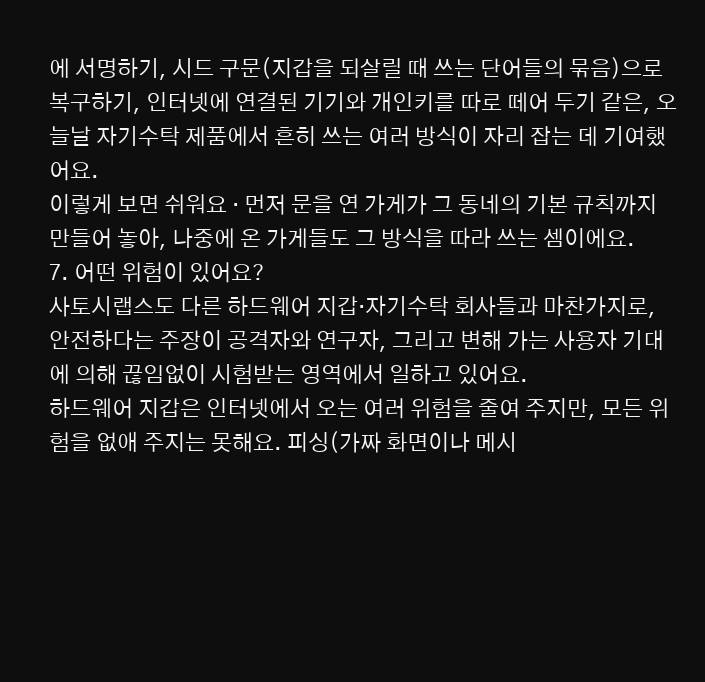에 서명하기, 시드 구문(지갑을 되살릴 때 쓰는 단어들의 묶음)으로 복구하기, 인터넷에 연결된 기기와 개인키를 따로 떼어 두기 같은, 오늘날 자기수탁 제품에서 흔히 쓰는 여러 방식이 자리 잡는 데 기여했어요.
이렇게 보면 쉬워요 · 먼저 문을 연 가게가 그 동네의 기본 규칙까지 만들어 놓아, 나중에 온 가게들도 그 방식을 따라 쓰는 셈이에요.
7. 어떤 위험이 있어요?
사토시랩스도 다른 하드웨어 지갑·자기수탁 회사들과 마찬가지로, 안전하다는 주장이 공격자와 연구자, 그리고 변해 가는 사용자 기대에 의해 끊임없이 시험받는 영역에서 일하고 있어요.
하드웨어 지갑은 인터넷에서 오는 여러 위험을 줄여 주지만, 모든 위험을 없애 주지는 못해요. 피싱(가짜 화면이나 메시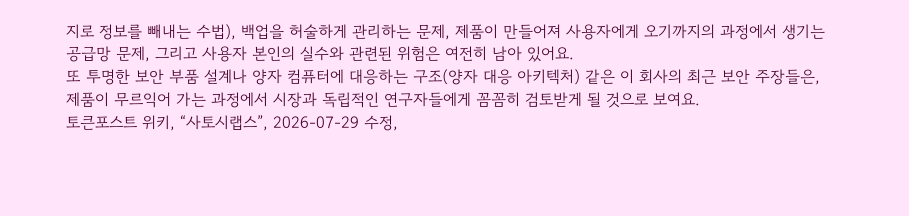지로 정보를 빼내는 수법), 백업을 허술하게 관리하는 문제, 제품이 만들어져 사용자에게 오기까지의 과정에서 생기는 공급망 문제, 그리고 사용자 본인의 실수와 관련된 위험은 여전히 남아 있어요.
또 투명한 보안 부품 설계나 양자 컴퓨터에 대응하는 구조(양자 대응 아키텍처) 같은 이 회사의 최근 보안 주장들은, 제품이 무르익어 가는 과정에서 시장과 독립적인 연구자들에게 꼼꼼히 검토받게 될 것으로 보여요.
토큰포스트 위키, “사토시랩스”, 2026-07-29 수정,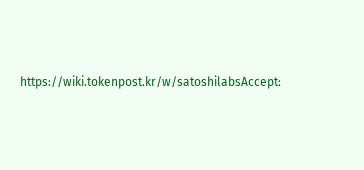https://wiki.tokenpost.kr/w/satoshilabsAccept: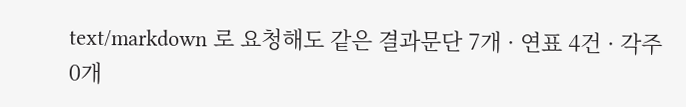text/markdown 로 요청해도 같은 결과문단 7개 · 연표 4건 · 각주 0개